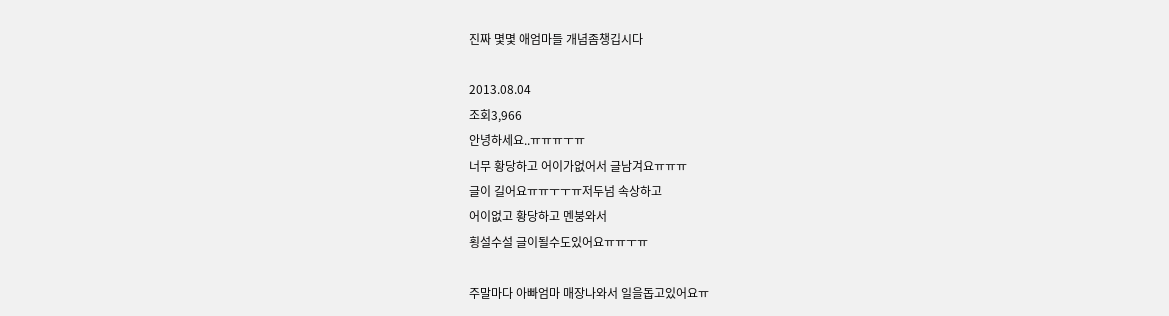진짜 몇몇 애엄마들 개념좀챙깁시다

2013.08.04
조회3,966
안녕하세요..ㅠㅠㅠㅜㅠ
너무 황당하고 어이가없어서 글남겨요ㅠㅠㅠ
글이 길어요ㅠㅠㅜㅜㅠ저두넘 속상하고
어이없고 황당하고 멘붕와서
횡설수설 글이될수도있어요ㅠㅠㅜㅠ

주말마다 아빠엄마 매장나와서 일을돕고있어요ㅠ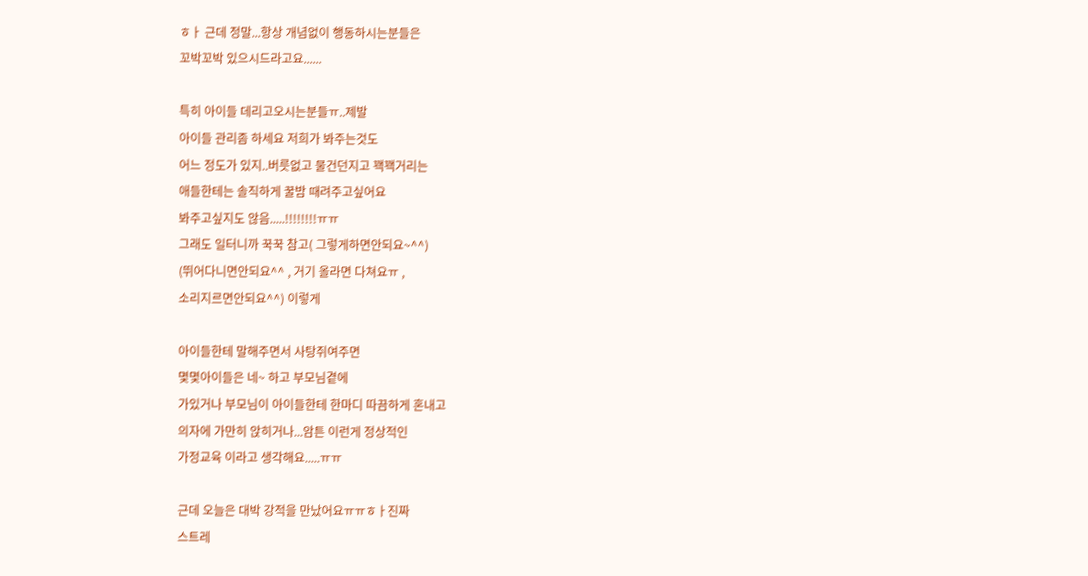ㅎㅏ 근데 정말...항상 개념없이 행동하시는분들은
꼬박꼬박 있으시드라고요......

특히 아이들 데리고오시는분들ㅠ..제발
아이들 관리좀 하세요 저희가 봐주는것도
어느 정도가 있지..버릇없고 물건던지고 꽥꽥거리는
애들한테는 솔직하게 꿀밤 때려주고싶어요
봐주고싶지도 않음.....!!!!!!!!ㅠㅠ
그래도 일터니까 꾹꾹 참고( 그렇게하면안되요~^^)
(뛰어다니면안되요^^ , 거기 올라면 다쳐요ㅠ ,
소리지르면안되요^^) 이렇게

아이들한테 말해주면서 사탕쥐여주면
몇몇아이들은 네~ 하고 부모님곁에
가있거나 부모님이 아이들한테 한마디 따끔하게 혼내고
의자에 가만히 앉히거나...암튼 이런게 정상적인
가정교육 이라고 생각해요.....ㅠㅠ

근데 오늘은 대박 강적을 만났어요ㅠㅠㅎㅏ진짜
스트레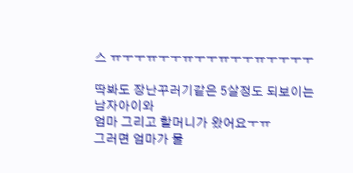스 ㅠㅜㅜㅠㅜㅜㅠㅜㅜㅠㅜㅜㅠㅜㅜㅜㅜ

딱봐도 장난꾸러기같은 5살정도 되보이는 남자아이와
엄마 그리고 할머니가 왔어요ㅜㅠ
그러면 엄마가 물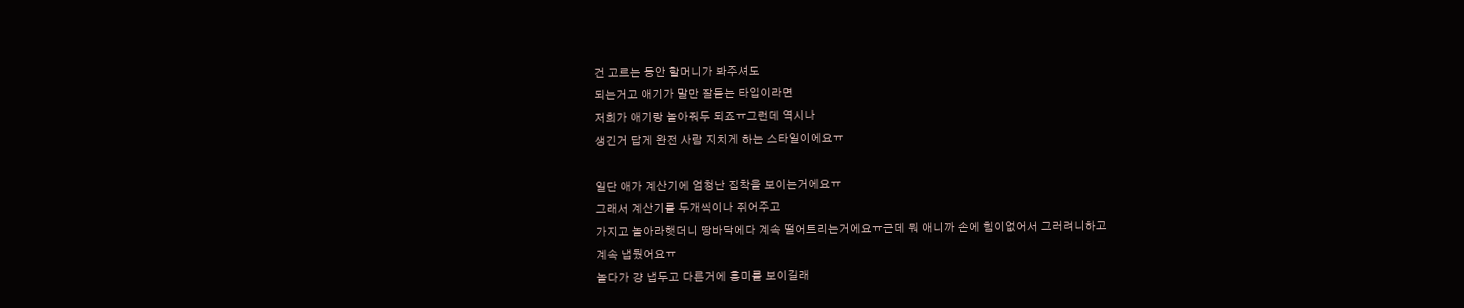건 고르는 동안 할머니가 봐주셔도
되는거고 애기가 말만 잘듣는 타입이라면
저희가 애기랑 놀아줘두 되죠ㅠ그런데 역시나
생긴거 답게 완전 사람 지치게 하는 스타일이에요ㅠ

일단 애가 계산기에 엄청난 집착을 보이는거에요ㅠ
그래서 계산기를 두개씩이나 쥐어주고
가지고 놀아라햇더니 땅바닥에다 계속 떨어트리는거에요ㅠ근데 뭐 애니까 손에 힘이없어서 그러려니하고
계속 냅뒀어요ㅠ
놀다가 걍 냅두고 다른거에 흥미를 보이길래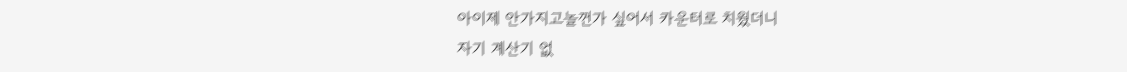아이제 안가지고놀껀가 싶어서 카운터로 치웠더니
자기 계산기 없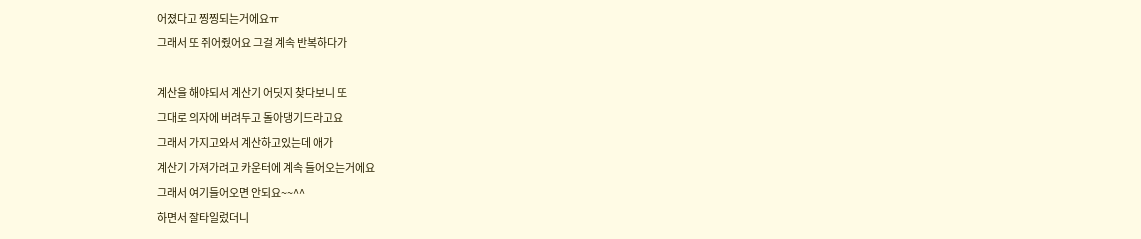어졌다고 찡찡되는거에요ㅠ
그래서 또 쥐어줬어요 그걸 계속 반복하다가

계산을 해야되서 계산기 어딧지 찾다보니 또
그대로 의자에 버려두고 돌아댕기드라고요
그래서 가지고와서 계산하고있는데 애가
계산기 가져가려고 카운터에 계속 들어오는거에요
그래서 여기들어오면 안되요~~^^
하면서 잘타일렀더니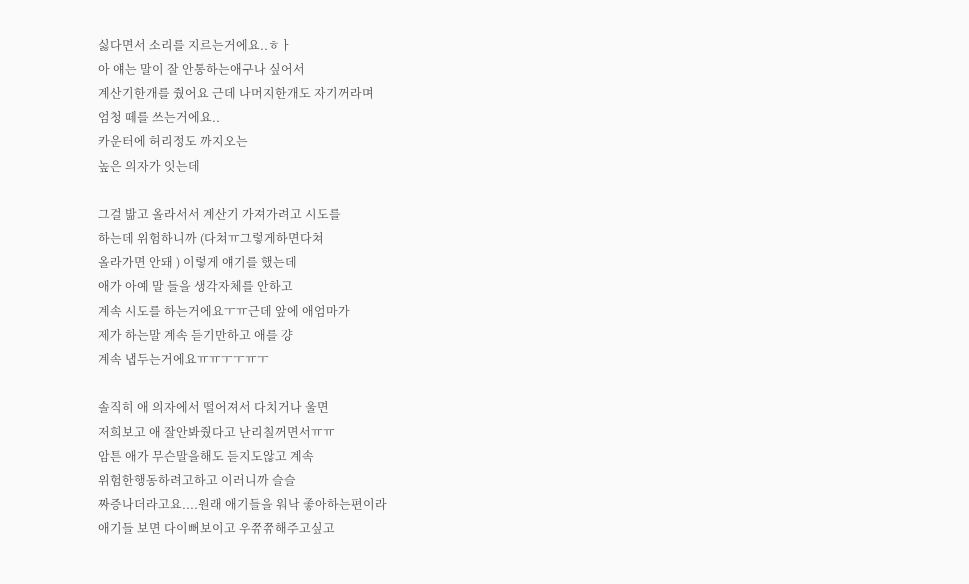싫다면서 소리를 지르는거에요..ㅎㅏ
아 얘는 말이 잘 안통하는애구나 싶어서
계산기한개를 줬어요 근데 나머지한개도 자기꺼라며
엄청 떼를 쓰는거에요..
카운터에 허리정도 까지오는
높은 의자가 잇는데

그걸 밞고 올라서서 계산기 가져가려고 시도를
하는데 위험하니까 (다쳐ㅠ그렇게하면다쳐
올라가면 안돼 ) 이렇게 얘기를 했는데
애가 아예 말 들을 생각자체를 안하고
계속 시도를 하는거에요ㅜㅠ근데 앞에 애엄마가
제가 하는말 계속 듣기만하고 애를 걍
계속 냅두는거에요ㅠㅠㅜㅜㅠㅜ

솔직히 애 의자에서 떨어져서 다치거나 울면
저희보고 애 잘안봐줬다고 난리칠꺼면서ㅠㅠ
암튼 애가 무슨말을해도 듣지도않고 계속
위험한행동하려고하고 이러니까 슬슬
짜증나더라고요....원래 애기들을 워낙 좋아하는편이라
애기들 보면 다이뻐보이고 우쮸쮸해주고싶고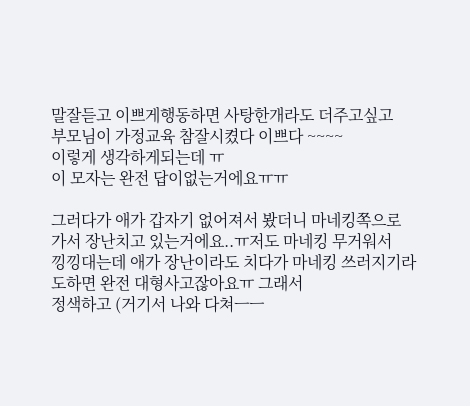말잘듣고 이쁘게행동하면 사탕한개라도 더주고싶고
부모님이 가정교육 참잘시켰다 이쁘다 ~~~~
이렇게 생각하게되는데 ㅠ
이 모자는 완전 답이없는거에요ㅠㅠ

그러다가 애가 갑자기 없어져서 봤더니 마네킹쪽으로
가서 장난치고 있는거에요..ㅠ저도 마네킹 무거워서
낑낑대는데 애가 장난이라도 치다가 마네킹 쓰러지기라도하면 완전 대형사고잖아요ㅠ 그래서
정색하고 (거기서 나와 다쳐ㅡㅡ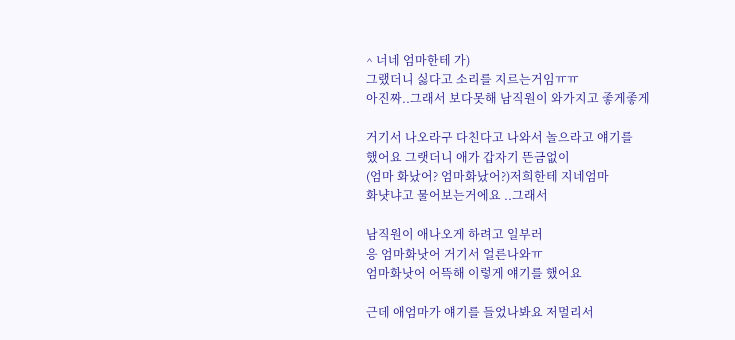^ 너네 엄마한테 가)
그랬더니 싫다고 소리를 지르는거임ㅠㅠ
아진짜..그래서 보다못해 남직원이 와가지고 좋게좋게

거기서 나오라구 다친다고 나와서 놀으라고 얘기를
했어요 그랫더니 애가 갑자기 뜬금없이
(엄마 화났어? 엄마화났어?)저희한테 지네엄마
화냣냐고 물어보는거에요 ..그래서

남직원이 애나오게 하려고 일부러
응 엄마화낫어 거기서 얼른나와ㅠ
엄마화낫어 어뜩해 이렇게 얘기를 했어요

근데 애엄마가 얘기를 들었나봐요 저멀리서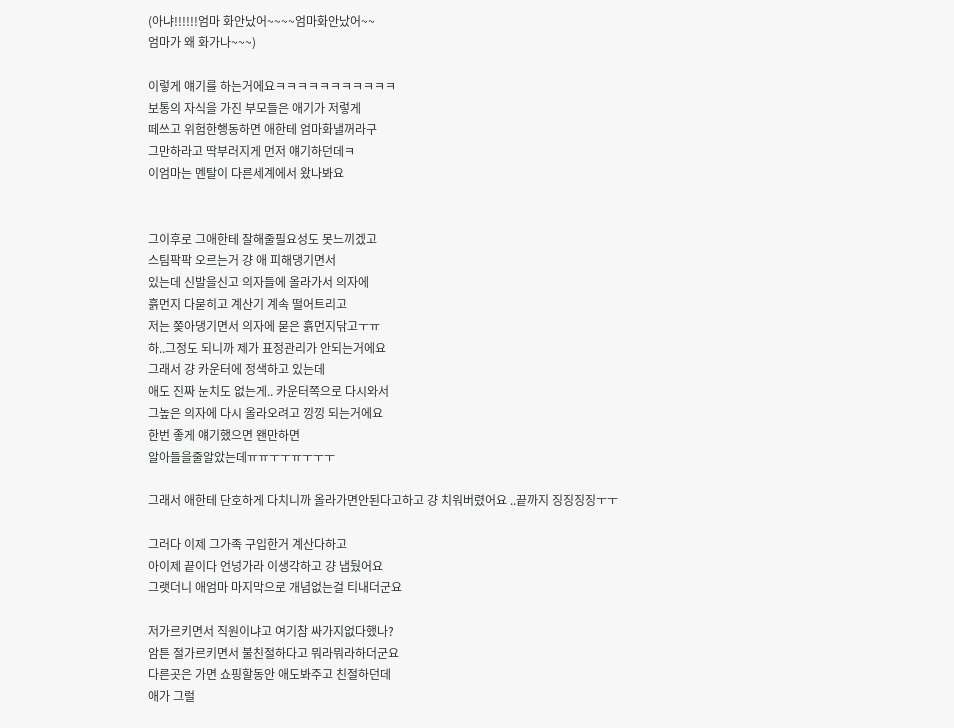(아냐!!!!!!엄마 화안났어~~~~엄마화안났어~~
엄마가 왜 화가나~~~)

이렇게 얘기를 하는거에요ㅋㅋㅋㅋㅋㅋㅋㅋㅋㅋㅋ
보통의 자식을 가진 부모들은 애기가 저렇게
떼쓰고 위험한행동하면 애한테 엄마화낼꺼라구
그만하라고 딱부러지게 먼저 얘기하던데ㅋ
이엄마는 멘탈이 다른세계에서 왔나봐요


그이후로 그애한테 잘해줄필요성도 못느끼겠고
스팀팍팍 오르는거 걍 애 피해댕기면서
있는데 신발을신고 의자들에 올라가서 의자에
흙먼지 다묻히고 계산기 계속 떨어트리고
저는 쫒아댕기면서 의자에 묻은 흙먼지닦고ㅜㅠ
하..그정도 되니까 제가 표정관리가 안되는거에요
그래서 걍 카운터에 정색하고 있는데
애도 진짜 눈치도 없는게.. 카운터쪽으로 다시와서
그높은 의자에 다시 올라오려고 낑낑 되는거에요
한번 좋게 얘기했으면 왠만하면
알아들을줄알았는데ㅠㅠㅜㅜㅠㅜㅜㅜ

그래서 애한테 단호하게 다치니까 올라가면안된다고하고 걍 치워버렸어요 ..끝까지 징징징징ㅜㅜ

그러다 이제 그가족 구입한거 계산다하고
아이제 끝이다 언넝가라 이생각하고 걍 냅뒀어요
그랫더니 애엄마 마지막으로 개념없는걸 티내더군요

저가르키면서 직원이냐고 여기참 싸가지없다했나?
암튼 절가르키면서 불친절하다고 뭐라뭐라하더군요
다른곳은 가면 쇼핑할동안 애도봐주고 친절하던데
애가 그럴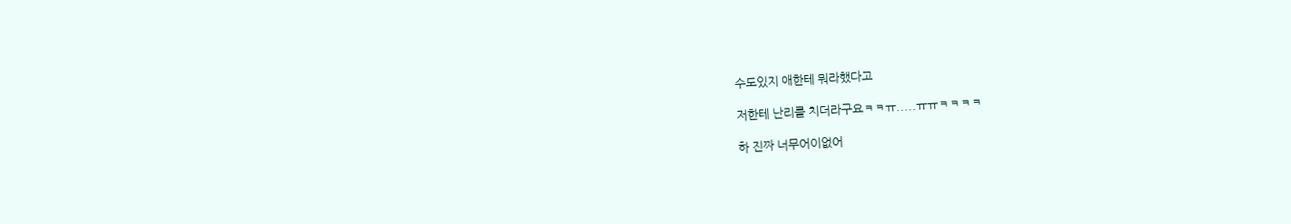수도있지 애한테 뭐라했다고

저한테 난리를 치더라구요ㅋㅋㅠ.....ㅠㅠㅋㅋㅋㅋ

하 진짜 너무어이없어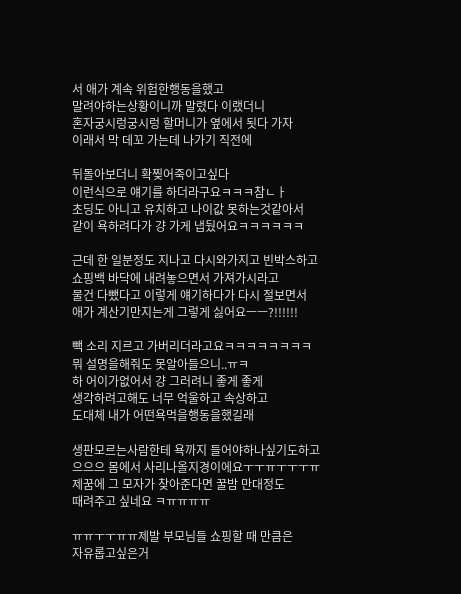서 애가 계속 위험한행동을했고
말려야하는상황이니까 말렸다 이랬더니
혼자궁시렁궁시렁 할머니가 옆에서 됫다 가자
이래서 막 데꼬 가는데 나가기 직전에

뒤돌아보더니 확찢어죽이고싶다
이런식으로 얘기를 하더라구요ㅋㅋㅋ참ㄴㅏ
초딩도 아니고 유치하고 나이값 못하는것같아서
같이 욕하려다가 걍 가게 냅뒀어요ㅋㅋㅋㅋㅋㅋ

근데 한 일분정도 지나고 다시와가지고 빈박스하고
쇼핑백 바닥에 내려놓으면서 가져가시라고
물건 다뺐다고 이렇게 얘기하다가 다시 절보면서
애가 계산기만지는게 그렇게 싫어요ㅡㅡ?!!!!!!

빽 소리 지르고 가버리더라고요ㅋㅋㅋㅋㅋㅋㅋㅋ
뭐 설명을해줘도 못알아들으니..ㅠㅋ
하 어이가없어서 걍 그러려니 좋게 좋게
생각하려고해도 너무 억울하고 속상하고
도대체 내가 어떤욕먹을행동을했길래

생판모르는사람한테 욕까지 들어야하나싶기도하고
으으으 몸에서 사리나올지경이에요ㅜㅜㅠㅜㅜㅜㅠ
제꿈에 그 모자가 찾아준다면 꿀밤 만대정도
때려주고 싶네요 ㅋㅠㅠㅠㅠ

ㅠㅠㅜㅜㅠㅠ제발 부모님들 쇼핑할 때 만큼은
자유롭고싶은거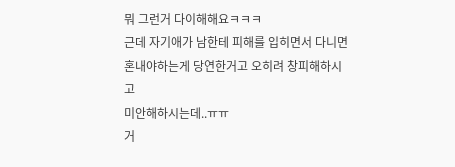뭐 그런거 다이해해요ㅋㅋㅋ
근데 자기애가 남한테 피해를 입히면서 다니면
혼내야하는게 당연한거고 오히려 창피해하시고
미안해하시는데..ㅠㅠ
거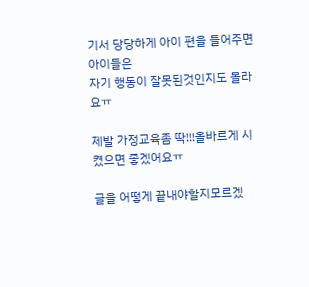기서 당당하게 아이 편을 들어주면 아이들은
자기 행동이 잘못된것인지도 몰라요ㅠ

제발 가정교육좀 딱!!!올바르게 시켰으면 좋겠어요ㅠ

글을 어떻게 끝내야할지모르겠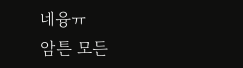네융ㅠ
암튼 모든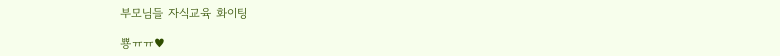부모님들 자식교육 화이팅

뿅ㅠㅠ♥